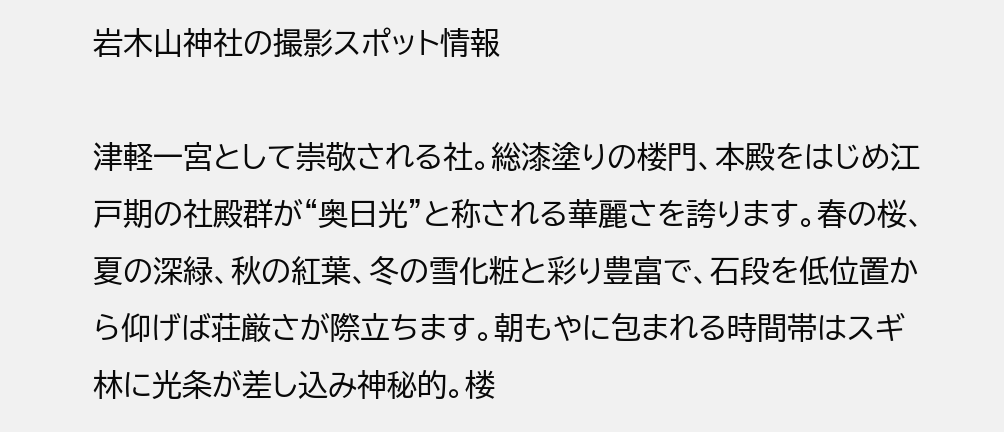岩木山神社の撮影スポット情報

津軽一宮として崇敬される社。総漆塗りの楼門、本殿をはじめ江戸期の社殿群が“奥日光”と称される華麗さを誇ります。春の桜、夏の深緑、秋の紅葉、冬の雪化粧と彩り豊富で、石段を低位置から仰げば荘厳さが際立ちます。朝もやに包まれる時間帯はスギ林に光条が差し込み神秘的。楼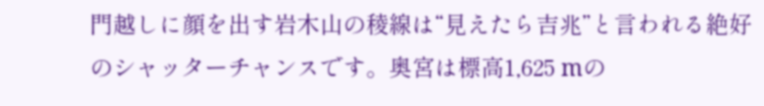門越しに顔を出す岩木山の稜線は“見えたら吉兆”と言われる絶好のシャッターチャンスです。奥宮は標高1,625 mの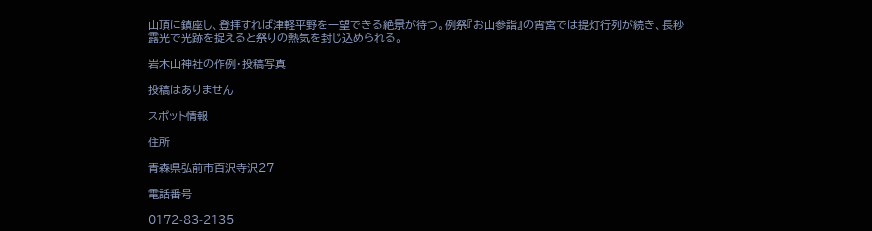山頂に鎮座し、登拝すれば津軽平野を一望できる絶景が待つ。例祭『お山参詣』の宵宮では提灯行列が続き、長秒露光で光跡を捉えると祭りの熱気を封じ込められる。

岩木山神社の作例・投稿写真

投稿はありません

スポット情報

住所

青森県弘前市百沢寺沢27

電話番号

0172-83-2135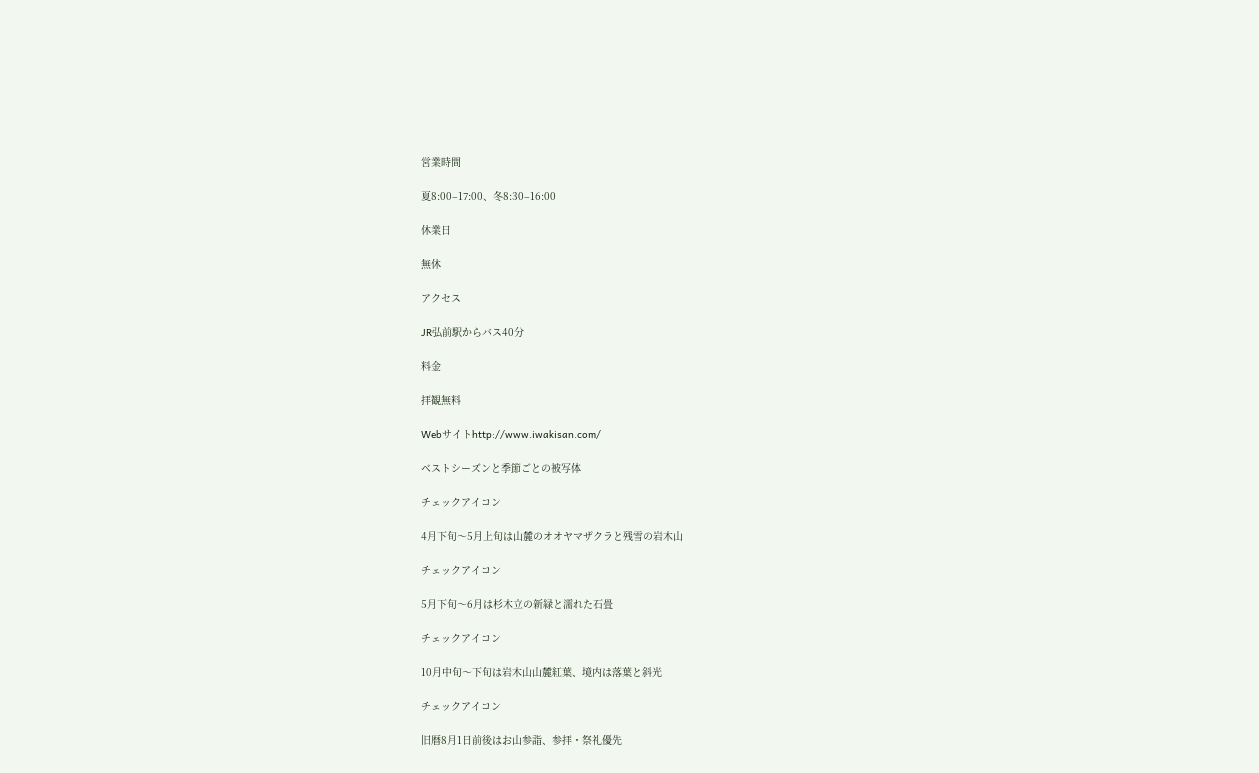営業時間

夏8:00–17:00、冬8:30–16:00

休業日

無休

アクセス

JR弘前駅からバス40分

料金

拝観無料

Webサイトhttp://www.iwakisan.com/

ベストシーズンと季節ごとの被写体

チェックアイコン

4月下旬〜5月上旬は山麓のオオヤマザクラと残雪の岩木山

チェックアイコン

5月下旬〜6月は杉木立の新緑と濡れた石畳

チェックアイコン

10月中旬〜下旬は岩木山山麓紅葉、境内は落葉と斜光

チェックアイコン

旧暦8月1日前後はお山参詣、参拝・祭礼優先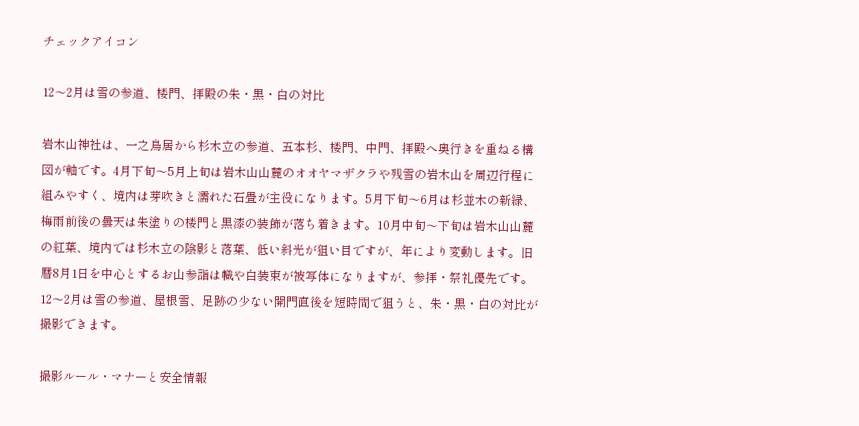チェックアイコン

12〜2月は雪の参道、楼門、拝殿の朱・黒・白の対比

岩木山神社は、一之鳥居から杉木立の参道、五本杉、楼門、中門、拝殿へ奥行きを重ねる構図が軸です。4月下旬〜5月上旬は岩木山山麓のオオヤマザクラや残雪の岩木山を周辺行程に組みやすく、境内は芽吹きと濡れた石畳が主役になります。5月下旬〜6月は杉並木の新緑、梅雨前後の曇天は朱塗りの楼門と黒漆の装飾が落ち着きます。10月中旬〜下旬は岩木山山麓の紅葉、境内では杉木立の陰影と落葉、低い斜光が狙い目ですが、年により変動します。旧暦8月1日を中心とするお山参詣は幟や白装束が被写体になりますが、参拝・祭礼優先です。12〜2月は雪の参道、屋根雪、足跡の少ない開門直後を短時間で狙うと、朱・黒・白の対比が撮影できます。

撮影ルール・マナーと安全情報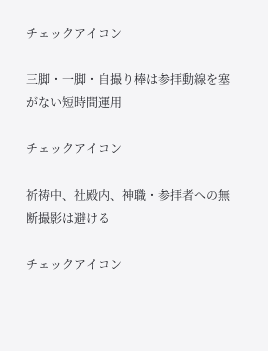チェックアイコン

三脚・一脚・自撮り棒は参拝動線を塞がない短時間運用

チェックアイコン

祈祷中、社殿内、神職・参拝者への無断撮影は避ける

チェックアイコン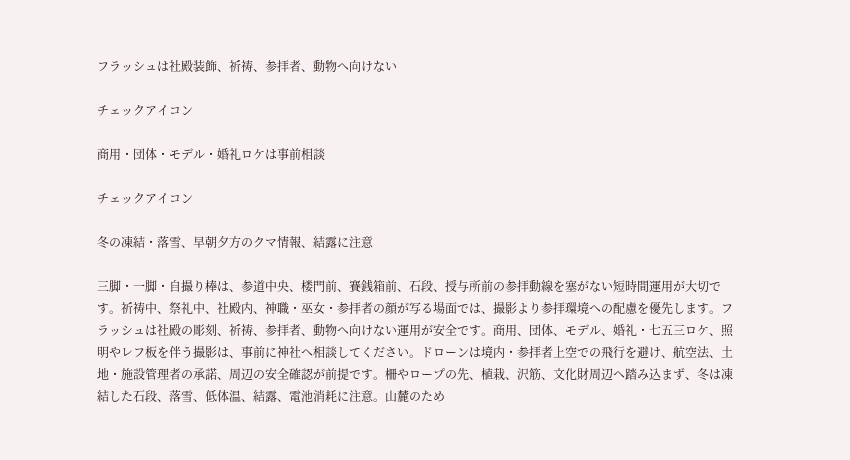フラッシュは社殿装飾、祈祷、参拝者、動物へ向けない

チェックアイコン

商用・団体・モデル・婚礼ロケは事前相談

チェックアイコン

冬の凍結・落雪、早朝夕方のクマ情報、結露に注意

三脚・一脚・自撮り棒は、参道中央、楼門前、賽銭箱前、石段、授与所前の参拝動線を塞がない短時間運用が大切です。祈祷中、祭礼中、社殿内、神職・巫女・参拝者の顔が写る場面では、撮影より参拝環境への配慮を優先します。フラッシュは社殿の彫刻、祈祷、参拝者、動物へ向けない運用が安全です。商用、団体、モデル、婚礼・七五三ロケ、照明やレフ板を伴う撮影は、事前に神社へ相談してください。ドローンは境内・参拝者上空での飛行を避け、航空法、土地・施設管理者の承諾、周辺の安全確認が前提です。柵やロープの先、植栽、沢筋、文化財周辺へ踏み込まず、冬は凍結した石段、落雪、低体温、結露、電池消耗に注意。山麓のため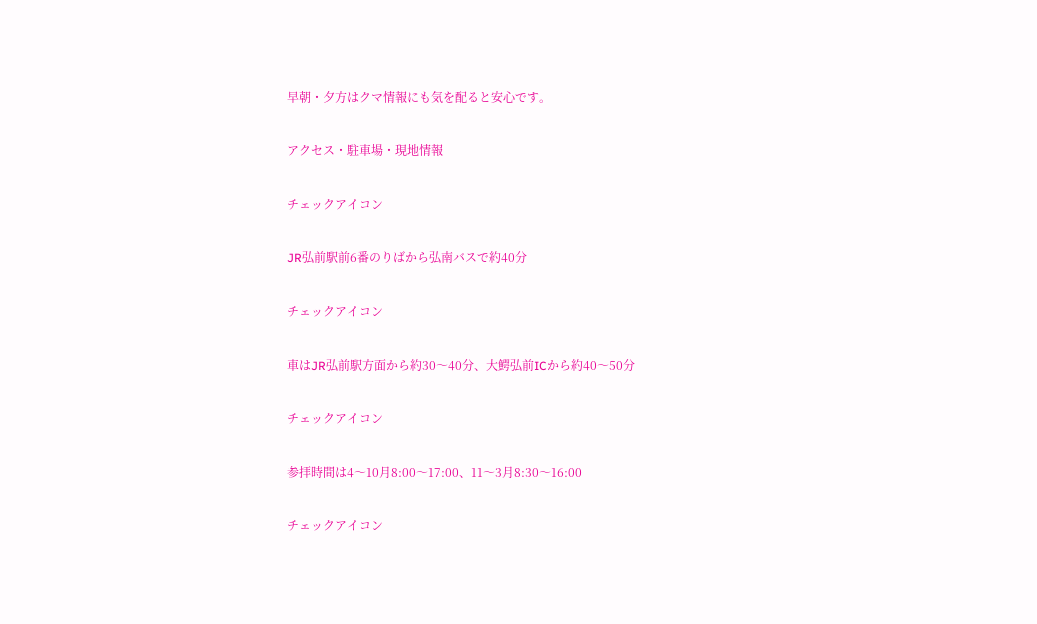早朝・夕方はクマ情報にも気を配ると安心です。

アクセス・駐車場・現地情報

チェックアイコン

JR弘前駅前6番のりばから弘南バスで約40分

チェックアイコン

車はJR弘前駅方面から約30〜40分、大鰐弘前ICから約40〜50分

チェックアイコン

参拝時間は4〜10月8:00〜17:00、11〜3月8:30〜16:00

チェックアイコン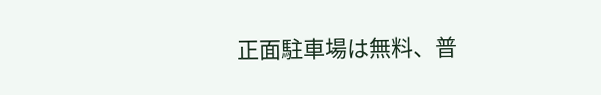正面駐車場は無料、普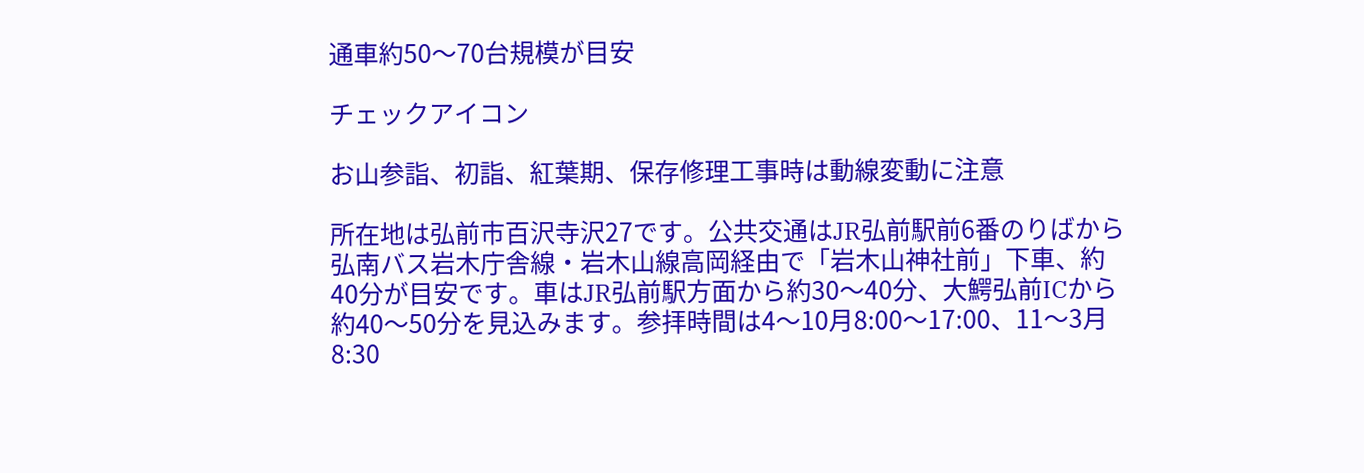通車約50〜70台規模が目安

チェックアイコン

お山参詣、初詣、紅葉期、保存修理工事時は動線変動に注意

所在地は弘前市百沢寺沢27です。公共交通はJR弘前駅前6番のりばから弘南バス岩木庁舎線・岩木山線高岡経由で「岩木山神社前」下車、約40分が目安です。車はJR弘前駅方面から約30〜40分、大鰐弘前ICから約40〜50分を見込みます。参拝時間は4〜10月8:00〜17:00、11〜3月8:30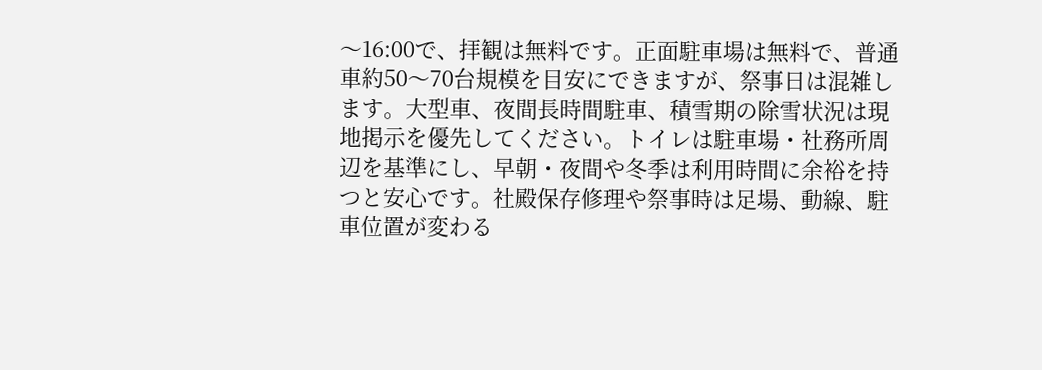〜16:00で、拝観は無料です。正面駐車場は無料で、普通車約50〜70台規模を目安にできますが、祭事日は混雑します。大型車、夜間長時間駐車、積雪期の除雪状況は現地掲示を優先してください。トイレは駐車場・社務所周辺を基準にし、早朝・夜間や冬季は利用時間に余裕を持つと安心です。社殿保存修理や祭事時は足場、動線、駐車位置が変わる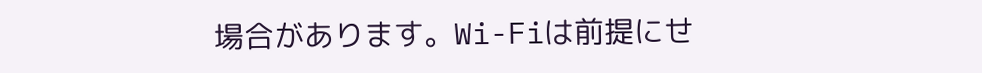場合があります。Wi-Fiは前提にせ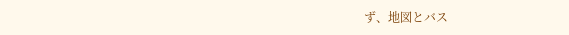ず、地図とバス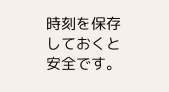時刻を保存しておくと安全です。